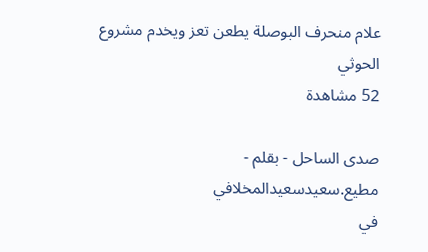علام منحرف البوصلة يطعن تعز ويخدم مشروع الحوثي
52 مشاهدة

صدى الساحل - بقلم - مطيع.سعيدسعيدالمخلافي
في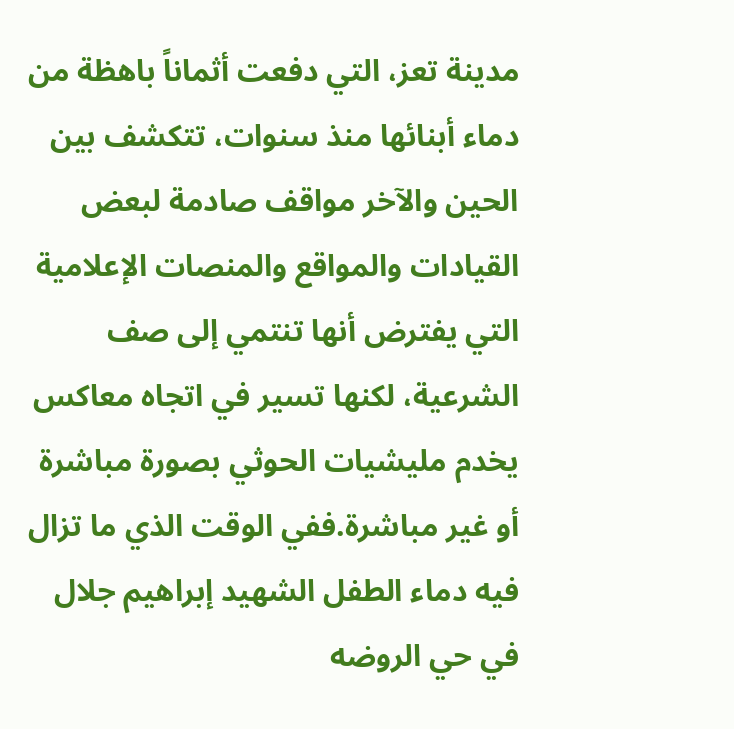مدينة تعز، التي دفعت أثماناً باهظة من دماء أبنائها منذ سنوات، تتكشف بين الحين والآخر مواقف صادمة لبعض القيادات والمواقع والمنصات الإعلامية التي يفترض أنها تنتمي إلى صف الشرعية، لكنها تسير في اتجاه معاكس يخدم مليشيات الحوثي بصورة مباشرة أو غير مباشرة.ففي الوقت الذي ما تزال فيه دماء الطفل الشهيد إبراهيم جلال في حي الروضه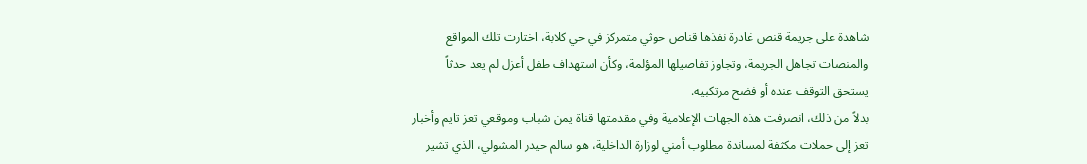شاهدة على جريمة قنص غادرة نفذها قناص حوثي متمركز في حي كلابة، اختارت تلك المواقع والمنصات تجاهل الجريمة، وتجاوز تفاصيلها المؤلمة، وكأن استهداف طفل أعزل لم يعد حدثاً يستحق التوقف عنده أو فضح مرتكبيه.
بدلاً من ذلك، انصرفت هذه الجهات الإعلامية وفي مقدمتها قناة يمن شباب وموقعي تعز تايم وأخبار تعز إلى حملات مكثفة لمساندة مطلوب أمني لوزارة الداخلية، هو سالم حيدر المشولي، الذي تشير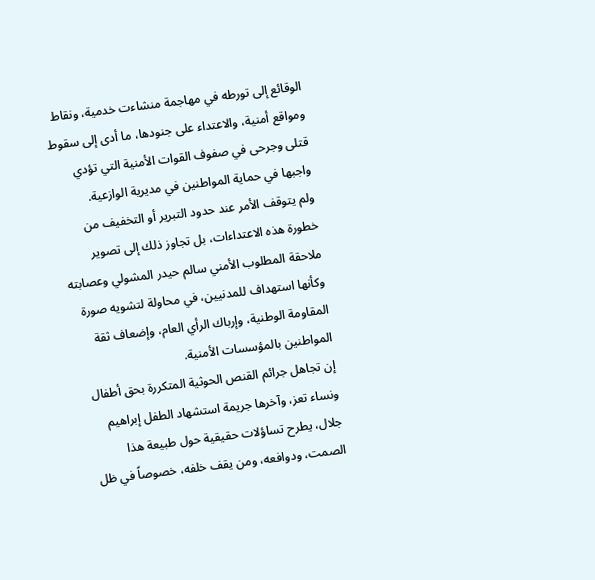الوقائع إلى تورطه في مهاجمة منشاءت خدمية، ونقاط ومواقع أمنية، والاعتداء على جنودها، ما أدى إلى سقوط قتلى وجرحى في صفوف القوات الأمنية التي تؤدي واجبها في حماية المواطنين في مديرية الوازعية.
ولم يتوقف الأمر عند حدود التبرير أو التخفيف من خطورة هذه الاعتداءات، بل تجاوز ذلك إلى تصوير ملاحقة المطلوب الأمني سالم حيدر المشولي وعصابته وكأنها استهداف للمدنيين، في محاولة لتشويه صورة المقاومة الوطنية، وإرباك الرأي العام، وإضعاف ثقة المواطنين بالمؤسسات الأمنية.
إن تجاهل جرائم القنص الحوثية المتكررة بحق أطفال ونساء تعز، وآخرها جريمة استشهاد الطفل إبراهيم جلال، يطرح تساؤلات حقيقية حول طبيعة هذا الصمت، ودوافعه، ومن يقف خلفه، خصوصاً في ظل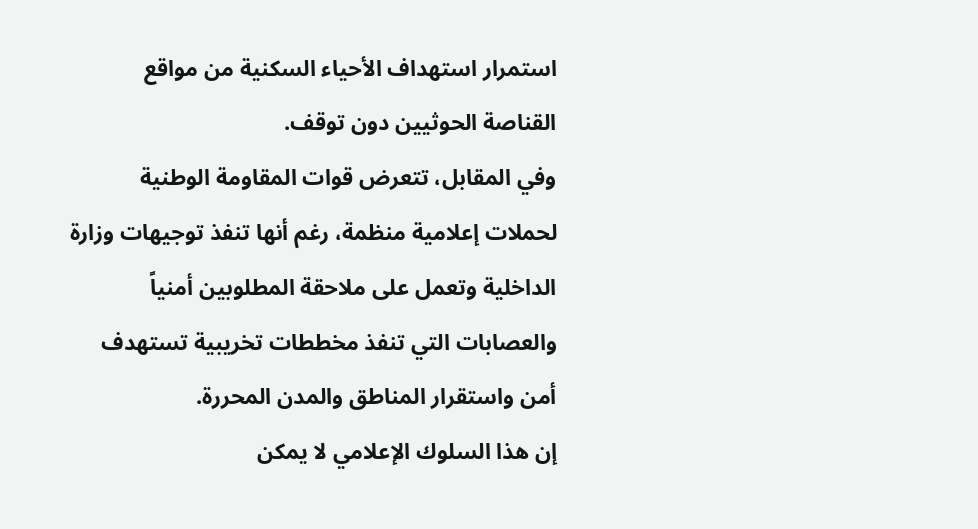استمرار استهداف الأحياء السكنية من مواقع القناصة الحوثيين دون توقف.
وفي المقابل، تتعرض قوات المقاومة الوطنية لحملات إعلامية منظمة، رغم أنها تنفذ توجيهات وزارة الداخلية وتعمل على ملاحقة المطلوبين أمنياً والعصابات التي تنفذ مخططات تخريبية تستهدف أمن واستقرار المناطق والمدن المحررة.
إن هذا السلوك الإعلامي لا يمكن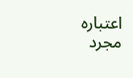اعتباره مجرد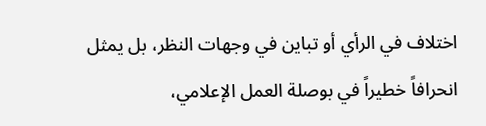اختلاف في الرأي أو تباين في وجهات النظر، بل يمثل انحرافاً خطيراً في بوصلة العمل الإعلامي،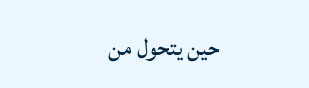حين يتحول من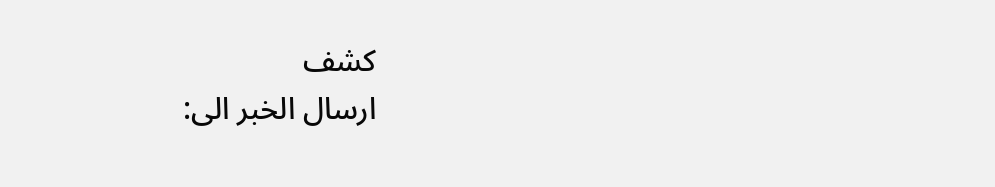كشف
ارسال الخبر الى: